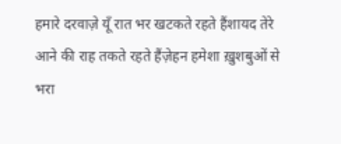हमारे दरवाज़े यूँ रात भर खटकते रहते हैंशायद तेरे आने की राह तकते रहते हैंज़ेहन हमेशा ख़ुशबुओं से भरा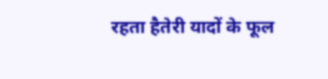रहता हैतेरी यादों के फूल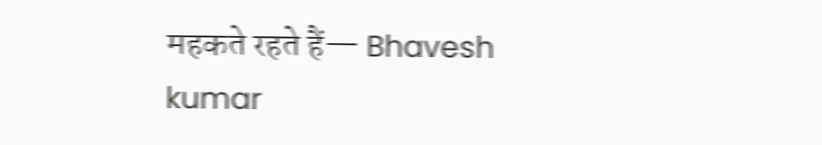महकते रहते हैं— Bhavesh kumar